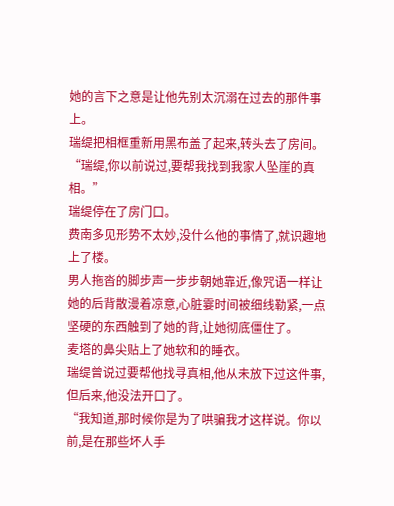她的言下之意是让他先别太沉溺在过去的那件事上。
瑞缇把相框重新用黑布盖了起来,转头去了房间。
“瑞缇,你以前说过,要帮我找到我家人坠崖的真相。”
瑞缇停在了房门口。
费南多见形势不太妙,没什么他的事情了,就识趣地上了楼。
男人拖沓的脚步声一步步朝她靠近,像咒语一样让她的后背散漫着凉意,心脏霎时间被细线勒紧,一点坚硬的东西触到了她的背,让她彻底僵住了。
麦塔的鼻尖贴上了她软和的睡衣。
瑞缇曾说过要帮他找寻真相,他从未放下过这件事,但后来,他没法开口了。
“我知道,那时候你是为了哄骗我才这样说。你以前,是在那些坏人手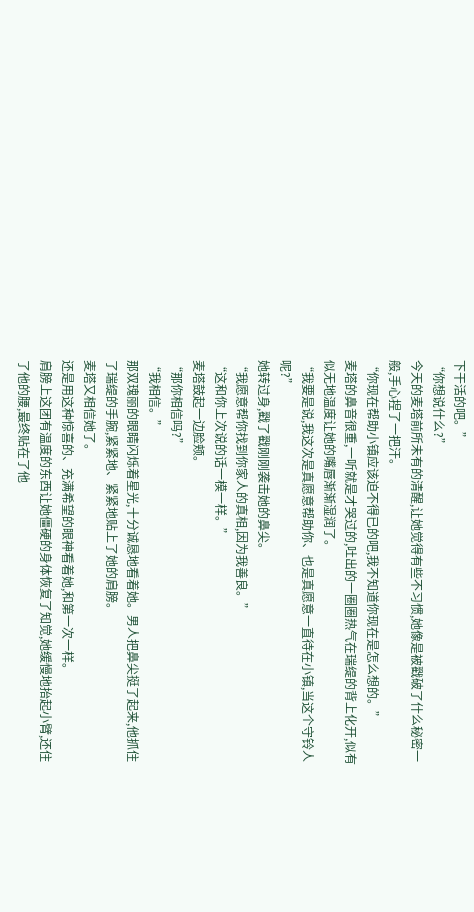下干活的吧。”
“你想说什么?”
今天的麦塔前所未有的清醒,让她觉得有些不习惯,她像是被戳破了什么秘密一般,手心捏了一把汗。
“你现在帮助小镇应该迫不得已的吧,我不知道你现在是怎么想的。”
麦塔的鼻音很重,一听就是才哭过的,吐出的一圈圈热气在瑞缇的背上化开,似有似无地温度让她的嘴唇渐渐湿润了。
“我要是说,我这次是真愿意帮助你、也是真愿意一直待在小镇,当这个守铃人呢?”
她转过身,戳了戳刚刚袭击她的鼻尖。
“我愿意帮你找到你家人的真相,因为我善良。”
“这和你上次说的话一模一样。”
麦塔鼓起一边脸颊。
“那你相信吗?”
“我相信。”
那双瑰丽的眼睛闪烁着星光,十分诚恳地看着她。男人把鼻尖挺了起来,他抓住了瑞缇的手腕,紧紧地、紧紧地贴上了她的肩膀。
麦塔又相信她了。
还是用这种惊喜的、充满希望的眼神看着她,和第一次一样。
肩膀上这团有温度的东西让她僵硬的身体恢复了知觉,她缓慢地抬起小臂,还住了他的腰,最终贴在了他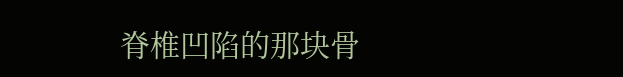脊椎凹陷的那块骨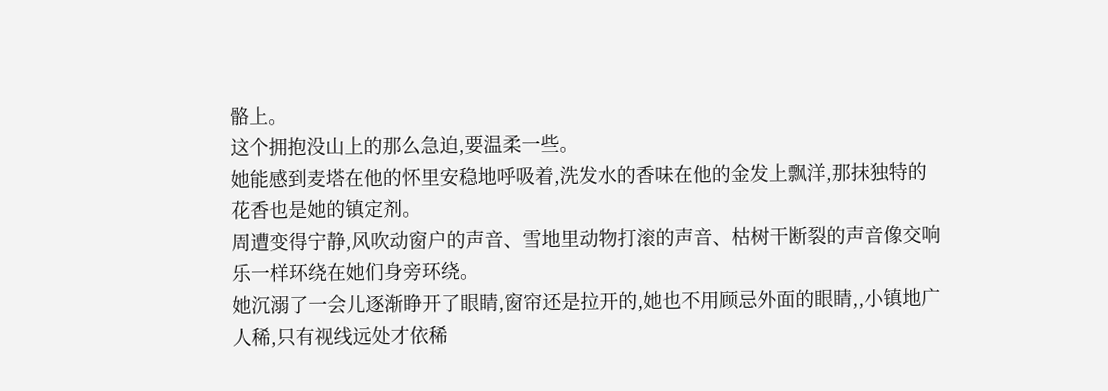骼上。
这个拥抱没山上的那么急迫,要温柔一些。
她能感到麦塔在他的怀里安稳地呼吸着,洗发水的香味在他的金发上飘洋,那抹独特的花香也是她的镇定剂。
周遭变得宁静,风吹动窗户的声音、雪地里动物打滚的声音、枯树干断裂的声音像交响乐一样环绕在她们身旁环绕。
她沉溺了一会儿逐渐睁开了眼睛,窗帘还是拉开的,她也不用顾忌外面的眼睛,,小镇地广人稀,只有视线远处才依稀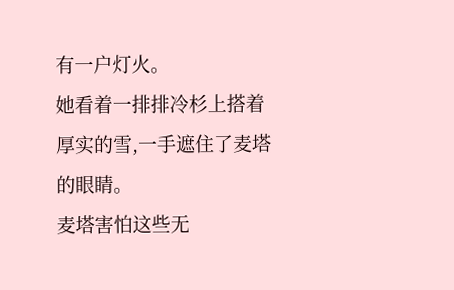有一户灯火。
她看着一排排冷杉上搭着厚实的雪,一手遮住了麦塔的眼睛。
麦塔害怕这些无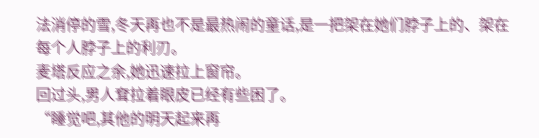法消停的雪,冬天再也不是最热闹的童话,是一把架在她们脖子上的、架在每个人脖子上的利刃。
麦塔反应之余,她迅速拉上窗帘。
回过头,男人耷拉着眼皮已经有些困了。
“睡觉吧,其他的明天起来再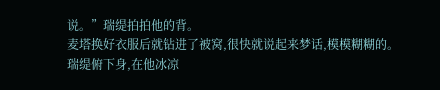说。”瑞缇拍拍他的背。
麦塔换好衣服后就钻进了被窝,很快就说起来梦话,模模糊糊的。
瑞缇俯下身,在他冰凉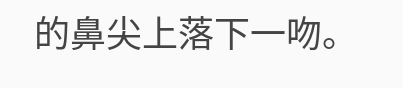的鼻尖上落下一吻。